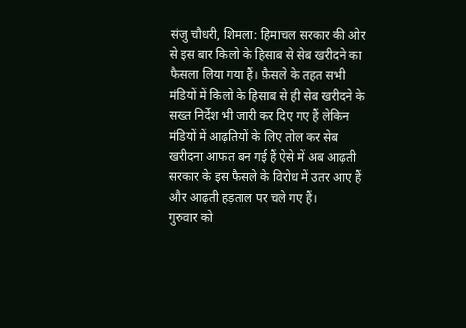संजु चौधरी, शिमला: हिमाचल सरकार की ओर से इस बार किलो के हिसाब से सेब खरीदने का फैसला लिया गया हैं। फ़ैसले के तहत सभी मंडियों में किलो के हिसाब से ही सेब खरीदने के सख्त निर्देश भी जारी कर दिए गए हैं लेकिन मंडियों में आढ़तियों के लिए तोल कर सेब खरीदना आफत बन गई हैं ऐसे में अब आढ़ती सरकार के इस फैसले के विरोध में उतर आए हैं और आढ़ती हड़ताल पर चले गए हैं।
गुरुवार को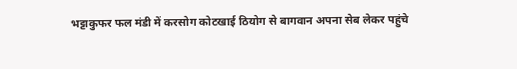भट्टाकुफर फल मंडी में करसोग कोटखाई ठियोग से बागवान अपना सेब लेकर पहुंचे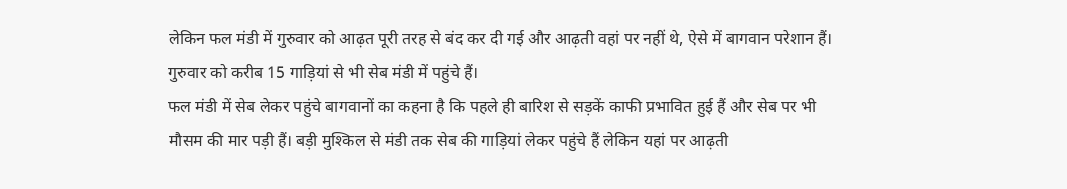लेकिन फल मंडी में गुरुवार को आढ़त पूरी तरह से बंद कर दी गई और आढ़ती वहां पर नहीं थे, ऐसे में बागवान परेशान हैं। गुरुवार को करीब 15 गाड़ियां से भी सेब मंडी में पहुंचे हैं।
फल मंडी में सेब लेकर पहुंचे बागवानों का कहना है कि पहले ही बारिश से सड़कें काफी प्रभावित हुई हैं और सेब पर भी मौसम की मार पड़ी हैं। बड़ी मुश्किल से मंडी तक सेब की गाड़ियां लेकर पहुंचे हैं लेकिन यहां पर आढ़ती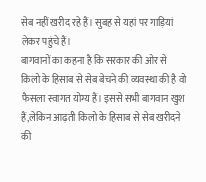सेब नहीं खरीद रहे हैं। सुबह से यहां पर गाड़ियां लेकर पहुंचे हैं।
बागवानों का कहना है कि सरकार की ओर से किलो के हिसाब से सेब बेचने की व्यवस्था की है वो फैसला स्वागत योग्य हैं। इससे सभी बागवान खुश हैं,लेकिन आढ़ती किलो के हिसाब से सेब खरीदने की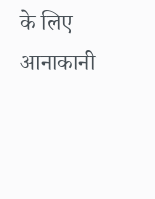के लिए आनाकानी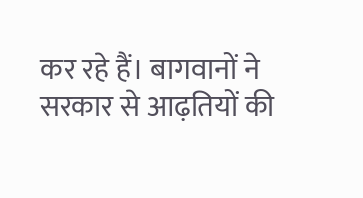कर रहे हैं। बागवानों ने सरकार से आढ़तियों की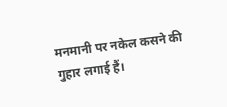मनमानी पर नकेल कसने की गुहार लगाई हैं।